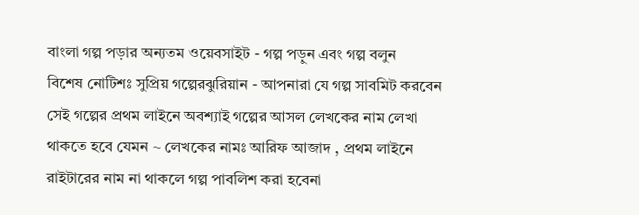বাংলা গল্প পড়ার অন্যতম ওয়েবসাইট - গল্প পড়ুন এবং গল্প বলুন
বিশেষ নোটিশঃ সুপ্রিয় গল্পেরঝুরিয়ান - আপনারা যে গল্প সাবমিট করবেন সেই গল্পের প্রথম লাইনে অবশ্যাই গল্পের আসল লেখকের নাম লেখা থাকতে হবে যেমন ~ লেখকের নামঃ আরিফ আজাদ , প্রথম লাইনে রাইটারের নাম না থাকলে গল্প পাবলিশ করা হবেনা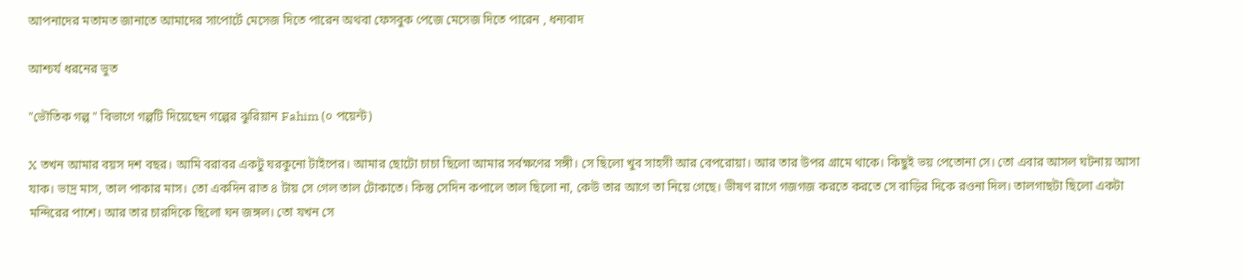আপনাদের মতামত জানাতে আমাদের সাপোর্টে মেসেজ দিতে পারেন অথবা ফেসবুক পেজে মেসেজ দিতে পারেন , ধন্যবাদ

আশ্চর্য ধরনের ভুত

"ভৌতিক গল্প " বিভাগে গল্পটি দিয়েছেন গল্পের ঝুরিয়ান Fahim (০ পয়েন্ট)

X তখন আমার বয়স দশ বছর। আমি বরাবর একটু ঘরকুনো টাইপের। আমার ছোটো চাচা ছিলো আমার সর্বক্ষণের সঙ্গী। সে ছিলো খুব সাহসী আর বেপরোয়া। আর তার উপর গ্রামে থাকে। কিছুই ভয় পেতোনা সে। তো এবার আসল ঘটনায় আসা যাক। ভাদ্র মাস, তাল পাকার মাস। তো একদিন রাত ৪ টায় সে গেল তাল টোকাতে। কিন্তু সেদিন কপালে তাল ছিলো না, কেউ তার আগে তা নিয়ে গেছে। ভীষণ রাগে গজগজ করতে করতে সে বাড়ির দিকে রওনা দিল। তালগাছটা ছিলো একটা মন্দিরের পাশে। আর তার চারদিকে ছিলো ঘন জঙ্গল। তো যখন সে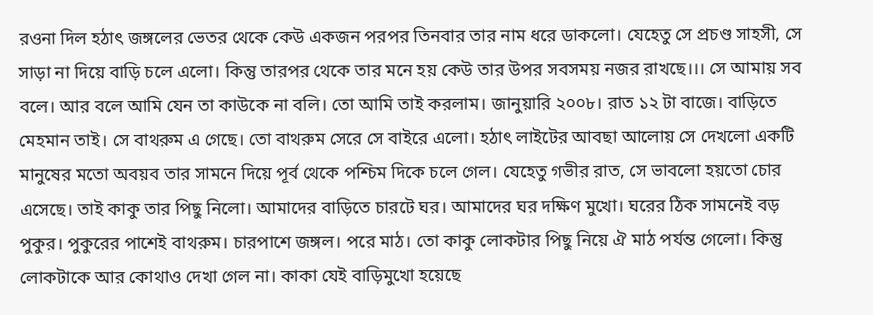রওনা দিল হঠাৎ জঙ্গলের ভেতর থেকে কেউ একজন পরপর তিনবার তার নাম ধরে ডাকলো। যেহেতু সে প্রচণ্ড সাহসী, সে সাড়া না দিয়ে বাড়ি চলে এলো। কিন্তু তারপর থেকে তার মনে হয় কেউ তার উপর সবসময় নজর রাখছে।।। সে আমায় সব বলে। আর বলে আমি যেন তা কাউকে না বলি। তো আমি তাই করলাম। জানুয়ারি ২০০৮। রাত ১২ টা বাজে। বাড়িতে মেহমান তাই। সে বাথরুম এ গেছে। তো বাথরুম সেরে সে বাইরে এলো। হঠাৎ লাইটের আবছা আলোয় সে দেখলো একটি মানুষের মতো অবয়ব তার সামনে দিয়ে পূর্ব থেকে পশ্চিম দিকে চলে গেল। যেহেতু গভীর রাত, সে ভাবলো হয়তো চোর এসেছে। তাই কাকু তার পিছু নিলো। আমাদের বাড়িতে চারটে ঘর। আমাদের ঘর দক্ষিণ মুখো। ঘরের ঠিক সামনেই বড় পুকুর। পুকুরের পাশেই বাথরুম। চারপাশে জঙ্গল। পরে মাঠ। তো কাকু লোকটার পিছু নিয়ে ঐ মাঠ পর্যন্ত গেলো। কিন্তু লোকটাকে আর কোথাও দেখা গেল না। কাকা যেই বাড়িমুখো হয়েছে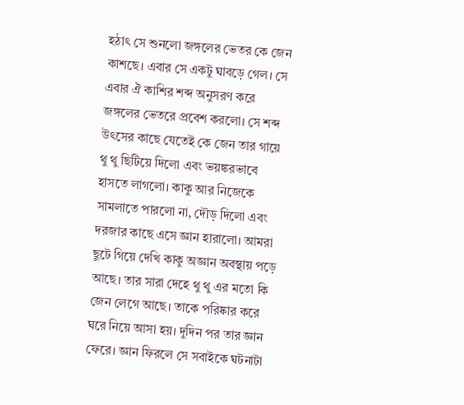হঠাৎ সে শুনলো জঙ্গলের ভেতর কে জেন কাশছে। এবার সে একটু ঘাবড়ে গেল। সে এবার ঐ কাশির শব্দ অনুসরণ করে জঙ্গলের ভেতরে প্রবেশ করলো। সে শব্দ উৎসের কাছে যেতেই কে জেন তার গায়ে থু থু ছিটিয়ে দিলো এবং ভয়ঙ্করভাবে হাসতে লাগলো। কাকু আর নিজেকে সামলাতে পারলো না, দৌড় দিলো এবং দরজার কাছে এসে জ্ঞান হারালো। আমরা ছুটে গিয়ে দেখি কাকু অজ্ঞান অবস্থায় পড়ে আছে। তার সারা দেহে থু থু এর মতো কি জেন লেগে আছে। তাকে পরিষ্কার করে ঘরে নিয়ে আসা হয়। দুদিন পর তার জ্ঞান ফেরে। জ্ঞান ফিরলে সে সবাইকে ঘটনাটা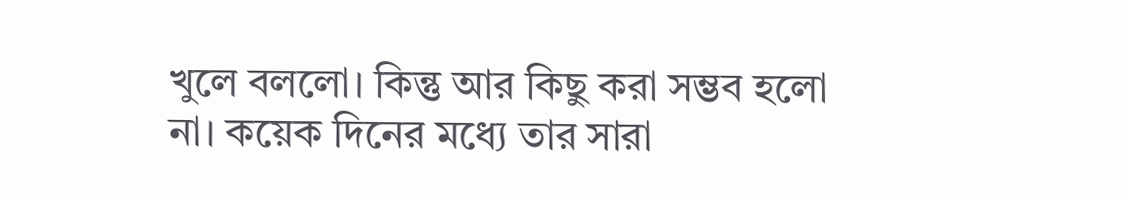খুলে বললো। কিন্তু আর কিছু করা সম্ভব হলো না। কয়েক দিনের মধ্যে তার সারা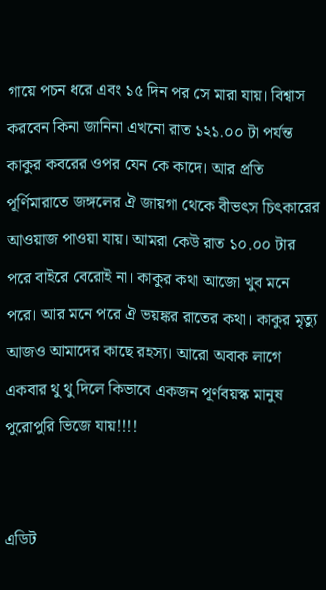গায়ে পচন ধরে এবং ১৫ দিন পর সে মারা যায়। বিশ্বাস করবেন কিনা জানিনা এখনো রাত ১২১.০০ টা পর্যন্ত কাকুর কবরের ওপর যেন কে কাদে। আর প্রতি পূর্ণিমারাতে জঙ্গলের ঐ জায়গা থেকে বীভৎস চিৎকারের আওয়াজ পাওয়া যায়। আমরা কেউ রাত ১০.০০ টার পরে বাইরে বেরোই না। কাকুর কথা আজো খুব মনে পরে। আর মনে পরে ঐ ভয়ঙ্কর রাতের কথা। কাকুর মৃত্যু আজও আমাদের কাছে রহস্য। আরো অবাক লাগে একবার থু থু দিলে কিভাবে একজন পূর্ণবয়স্ক মানুষ পুরোপুরি ভিজে যায়!!!!


এডিট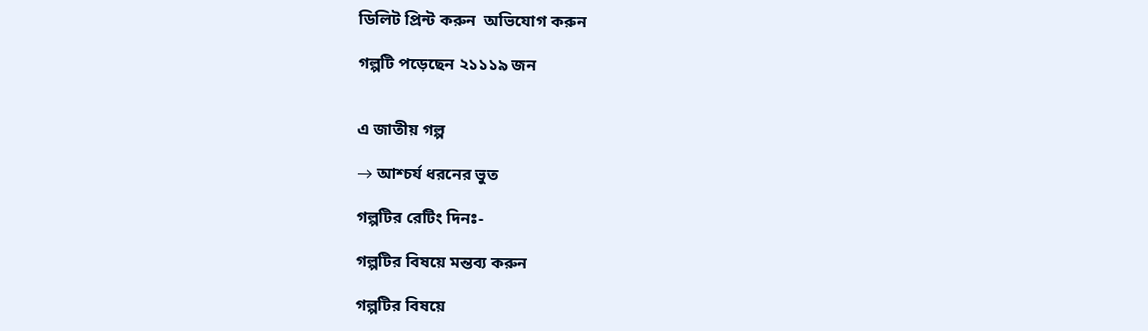ডিলিট প্রিন্ট করুন  অভিযোগ করুন

গল্পটি পড়েছেন ২১১১৯ জন


এ জাতীয় গল্প

→ আশ্চর্য ধরনের ভুত

গল্পটির রেটিং দিনঃ-

গল্পটির বিষয়ে মন্তব্য করুন

গল্পটির বিষয়ে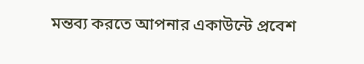মন্তব্য করতে আপনার একাউন্টে প্রবেশ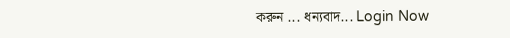করুন ... ধন্যবাদ... Login Now